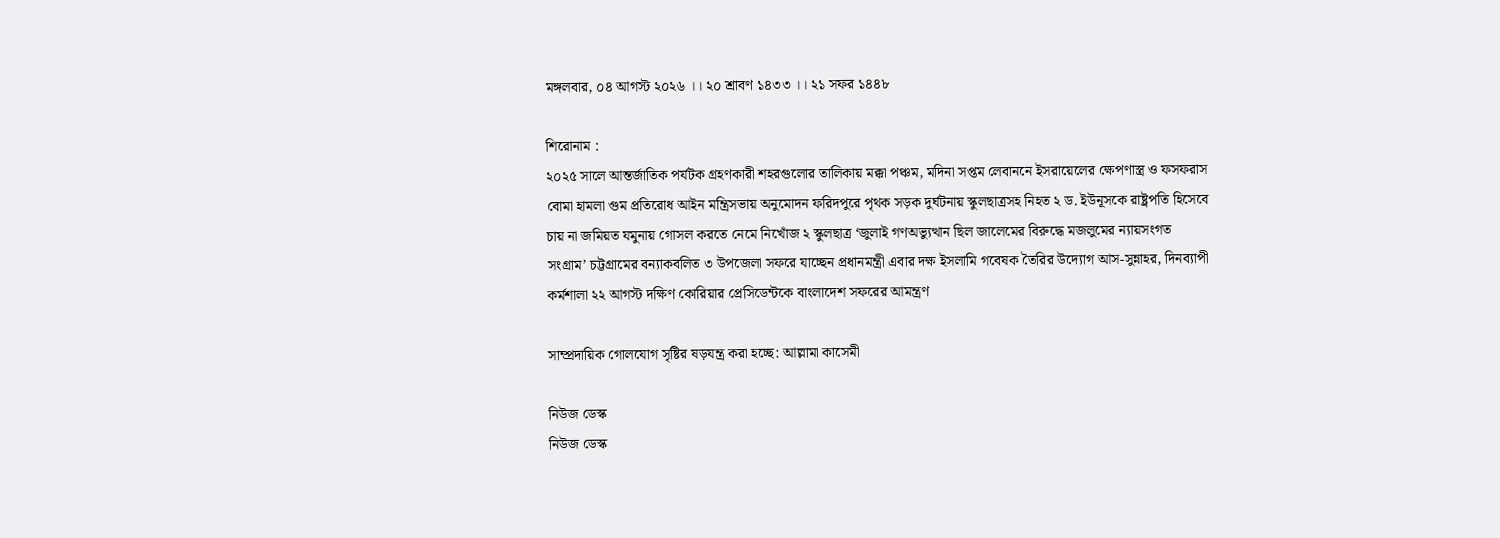মঙ্গলবার, ০৪ আগস্ট ২০২৬ ।। ২০ শ্রাবণ ১৪৩৩ ।। ২১ সফর ১৪৪৮

শিরোনাম :
২০২৫ সালে আন্তর্জাতিক পর্যটক গ্রহণকারী শহরগুলোর তালিকায় মক্কা পঞ্চম, মদিনা সপ্তম লেবাননে ইসরায়েলের ক্ষেপণাস্ত্র ও ফসফরাস বোমা হামলা গুম প্রতিরোধ আইন মন্ত্রিসভায় অনুমোদন ফরিদপুরে পৃথক সড়ক দুর্ঘটনায় স্কুলছাত্রসহ নিহত ২ ড. ইউনূসকে রাষ্ট্রপতি হিসেবে চায় না জমিয়ত যমুনায় গোসল করতে নেমে নিখোঁজ ২ স্কুলছাত্র ‘জুলাই গণঅভ্যুত্থান ছিল জালেমের বিরুদ্ধে মজলুমের ন্যায়সংগত সংগ্রাম’ চট্টগ্রামের বন্যাকবলিত ৩ উপজেলা সফরে যাচ্ছেন প্রধানমন্ত্রী এবার দক্ষ ইসলামি গবেষক তৈরির উদ্যোগ আস-সুন্নাহর, দিনব্যাপী কর্মশালা ২২ আগস্ট দক্ষিণ কোরিয়ার প্রেসিডেন্টকে বাংলাদেশ সফরের আমন্ত্রণ

সাম্প্রদায়িক গোলযোগ সৃষ্টির ষড়যন্ত্র করা হচ্ছে: আল্লামা কাসেমী

নিউজ ডেস্ক
নিউজ ডেস্ক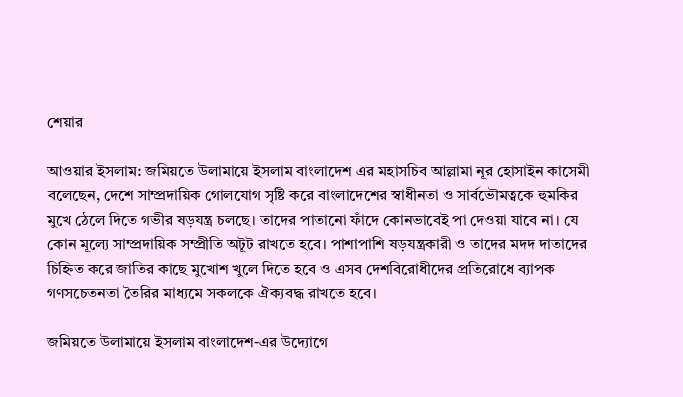শেয়ার

আওয়ার ইসলাম: জমিয়তে উলামায়ে ইসলাম বাংলাদেশ এর মহাসচিব আল্লামা নূর হোসাইন কাসেমী বলেছেন, দেশে সাম্প্রদায়িক গোলযোগ সৃষ্টি করে বাংলাদেশের স্বাধীনতা ও সার্বভৌমত্বকে হুমকির মুখে ঠেলে দিতে গভীর ষড়যন্ত্র চলছে। তাদের পাতানো ফাঁদে কোনভাবেই পা দেওয়া যাবে না। যে কোন মূল্যে সাম্প্রদায়িক সম্প্রীতি অটূট রাখতে হবে। পাশাপাশি ষড়যন্ত্রকারী ও তাদের মদদ দাতাদের চিহ্নিত করে জাতির কাছে মুখোশ খুলে দিতে হবে ও এসব দেশবিরোধীদের প্রতিরোধে ব্যাপক গণসচেতনতা তৈরির মাধ্যমে সকলকে ঐক্যবদ্ধ রাখতে হবে।

জমিয়তে উলামায়ে ইসলাম বাংলাদেশ-এর উদ্যোগে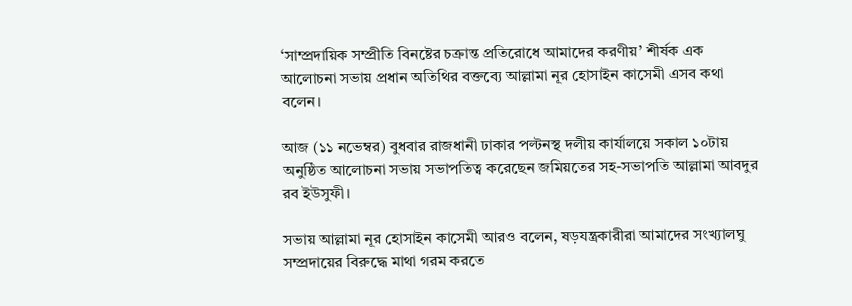‘সাম্প্রদায়িক সম্প্রীতি বিনষ্টের চক্রান্ত প্রতিরোধে আমাদের করণীয়’ শীর্ষক এক আলোচনা সভায় প্রধান অতিথির বক্তব্যে আল্লামা নূর হোসাইন কাসেমী এসব কথা বলেন।

আজ (১১ নভেম্বর) বুধবার রাজধানী ঢাকার পল্টনস্থ দলীয় কার্যালয়ে সকাল ১০টায় অনুষ্ঠিত আলোচনা সভায় সভাপতিত্ব করেছেন জমিয়তের সহ-সভাপতি আল্লামা আবদুর রব ইউসুফী।

সভায় আল্লামা নূর হোসাইন কাসেমী আরও বলেন, ষড়যন্ত্রকারীরা আমাদের সংখ্যালঘু সম্প্রদায়ের বিরুদ্ধে মাথা গরম করতে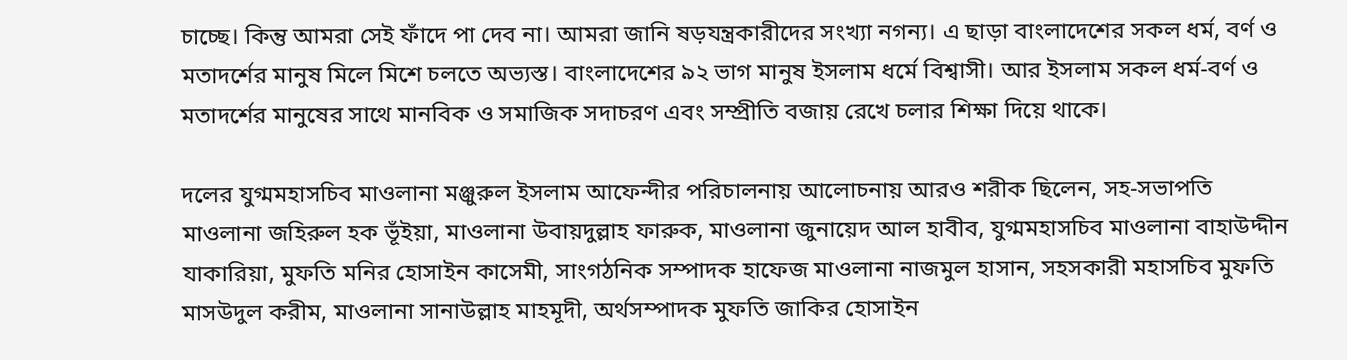চাচ্ছে। কিন্তু আমরা সেই ফাঁদে পা দেব না। আমরা জানি ষড়যন্ত্রকারীদের সংখ্যা নগন্য। এ ছাড়া বাংলাদেশের সকল ধর্ম, বর্ণ ও মতাদর্শের মানুষ মিলে মিশে চলতে অভ্যস্ত। বাংলাদেশের ৯২ ভাগ মানুষ ইসলাম ধর্মে বিশ্বাসী। আর ইসলাম সকল ধর্ম-বর্ণ ও মতাদর্শের মানুষের সাথে মানবিক ও সমাজিক সদাচরণ এবং সম্প্রীতি বজায় রেখে চলার শিক্ষা দিয়ে থাকে।

দলের যুগ্মমহাসচিব মাওলানা মঞ্জুরুল ইসলাম আফেন্দীর পরিচালনায় আলোচনায় আরও শরীক ছিলেন, সহ-সভাপতি মাওলানা জহিরুল হক ভূঁইয়া, মাওলানা উবায়দুল্লাহ ফারুক, মাওলানা জুনায়েদ আল হাবীব, যুগ্মমহাসচিব মাওলানা বাহাউদ্দীন যাকারিয়া, মুফতি মনির হোসাইন কাসেমী, সাংগঠনিক সম্পাদক হাফেজ মাওলানা নাজমুল হাসান, সহসকারী মহাসচিব মুফতি মাসউদুল করীম, মাওলানা সানাউল্লাহ মাহমূদী, অর্থসম্পাদক মুফতি জাকির হোসাইন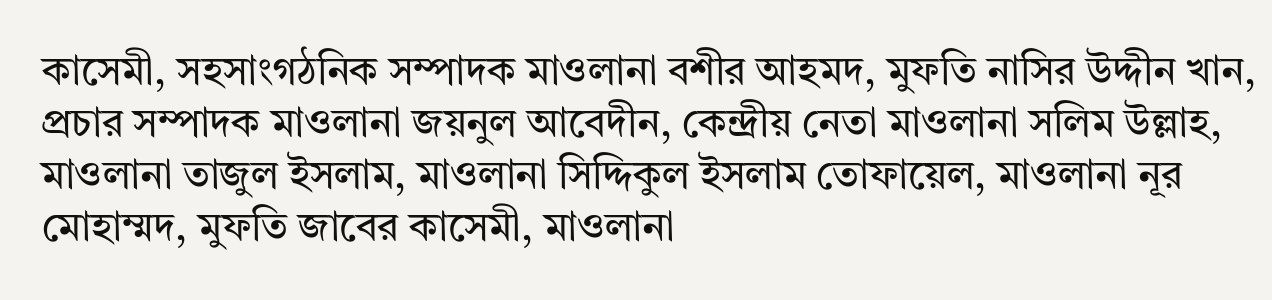কাসেমী, সহসাংগঠনিক সম্পাদক মাওলানা বশীর আহমদ, মুফতি নাসির উদ্দীন খান, প্রচার সম্পাদক মাওলানা জয়নুল আবেদীন, কেন্দ্রীয় নেতা মাওলানা সলিম উল্লাহ, মাওলানা তাজুল ইসলাম, মাওলানা সিদ্দিকুল ইসলাম তোফায়েল, মাওলানা নূর মোহাম্মদ, মুফতি জাবের কাসেমী, মাওলানা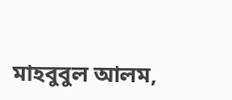মাহবুবুল আলম,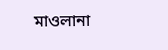মাওলানা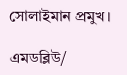সোলাইমান প্রমুখ।

এমডব্লিউ/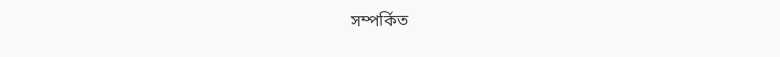সম্পর্কিত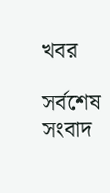খবর

সর্বশেষ সংবাদ